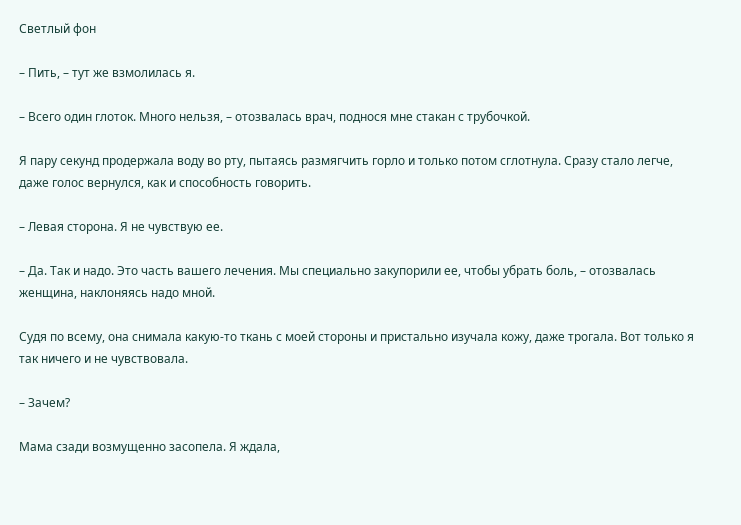Светлый фон

– Пить, – тут же взмолилась я.

– Всего один глоток. Много нельзя, – отозвалась врач, поднося мне стакан с трубочкой.

Я пару секунд продержала воду во рту, пытаясь размягчить горло и только потом сглотнула. Сразу стало легче, даже голос вернулся, как и способность говорить.

– Левая сторона. Я не чувствую ее.

– Да. Так и надо. Это часть вашего лечения. Мы специально закупорили ее, чтобы убрать боль, – отозвалась женщина, наклоняясь надо мной.

Судя по всему, она снимала какую-то ткань с моей стороны и пристально изучала кожу, даже трогала. Вот только я так ничего и не чувствовала.

– Зачем?

Мама сзади возмущенно засопела. Я ждала,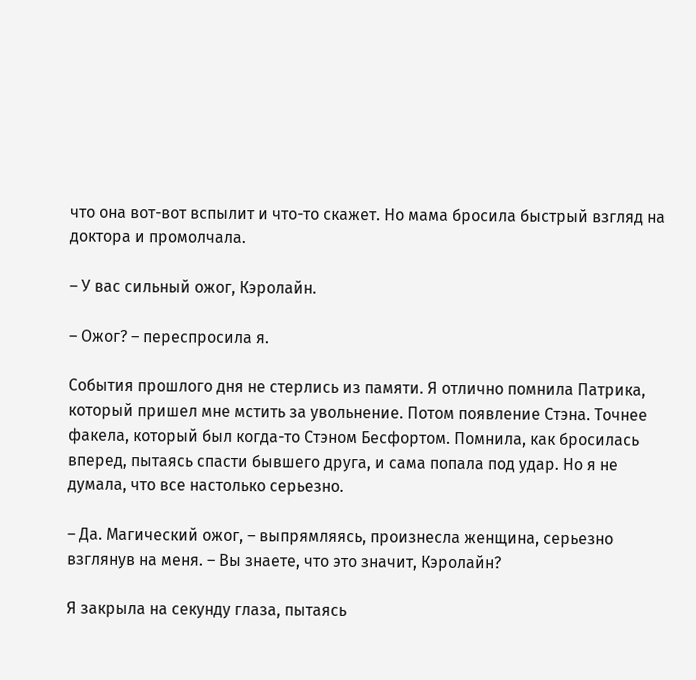что она вот-вот вспылит и что-то скажет. Но мама бросила быстрый взгляд на доктора и промолчала.

– У вас сильный ожог, Кэролайн.

– Ожог? – переспросила я.

События прошлого дня не стерлись из памяти. Я отлично помнила Патрика, который пришел мне мстить за увольнение. Потом появление Стэна. Точнее факела, который был когда-то Стэном Бесфортом. Помнила, как бросилась вперед, пытаясь спасти бывшего друга, и сама попала под удар. Но я не думала, что все настолько серьезно.

– Да. Магический ожог, – выпрямляясь, произнесла женщина, серьезно взглянув на меня. – Вы знаете, что это значит, Кэролайн?

Я закрыла на секунду глаза, пытаясь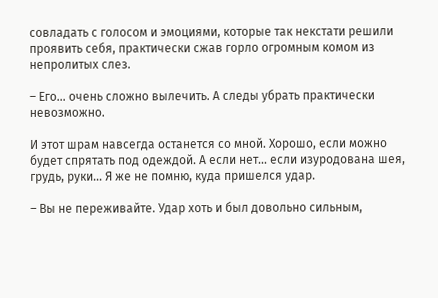совладать с голосом и эмоциями, которые так некстати решили проявить себя, практически сжав горло огромным комом из непролитых слез.

– Его… очень сложно вылечить. А следы убрать практически невозможно.

И этот шрам навсегда останется со мной. Хорошо, если можно будет спрятать под одеждой. А если нет… если изуродована шея, грудь, руки… Я же не помню, куда пришелся удар.

– Вы не переживайте. Удар хоть и был довольно сильным,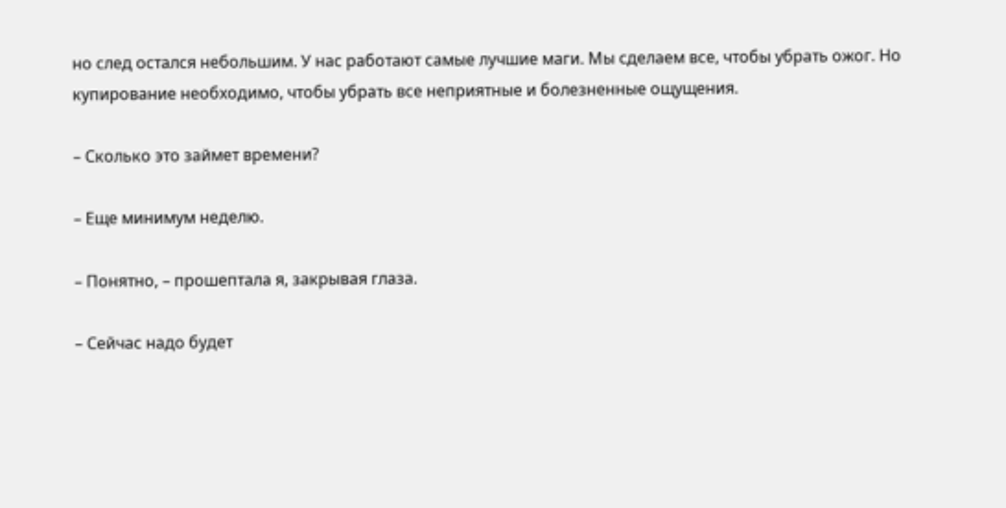но след остался небольшим. У нас работают самые лучшие маги. Мы сделаем все, чтобы убрать ожог. Но купирование необходимо, чтобы убрать все неприятные и болезненные ощущения.

– Сколько это займет времени?

– Еще минимум неделю.

– Понятно, – прошептала я, закрывая глаза.

– Сейчас надо будет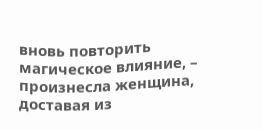вновь повторить магическое влияние, – произнесла женщина, доставая из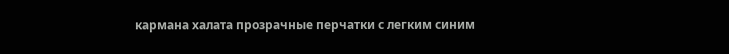кармана халата прозрачные перчатки с легким синим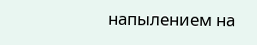напылением на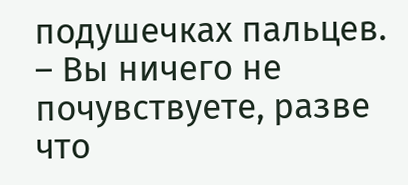подушечках пальцев. – Вы ничего не почувствуете, разве что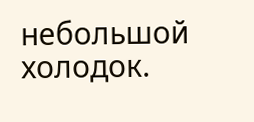небольшой холодок.